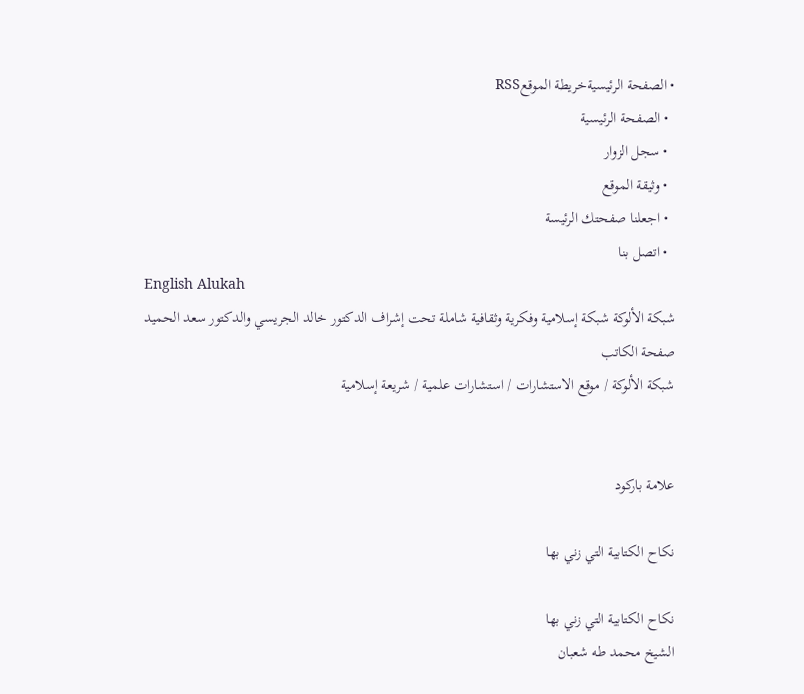• الصفحة الرئيسيةخريطة الموقعRSS
  • الصفحة الرئيسية
  • سجل الزوار
  • وثيقة الموقع
  • اجعلنا صفحتك الرئيسة
  • اتصل بنا
English Alukah
شبكة الألوكة شبكة إسلامية وفكرية وثقافية شاملة تحت إشراف الدكتور خالد الجريسي والدكتور سعد الحميد
صفحة الكاتب
شبكة الألوكة / موقع الاستشارات / استشارات علمية / شريعة إسلامية


علامة باركود

نكاح الكتابية التي زني بها

نكاح الكتابية التي زني بها
الشيخ محمد طه شعبان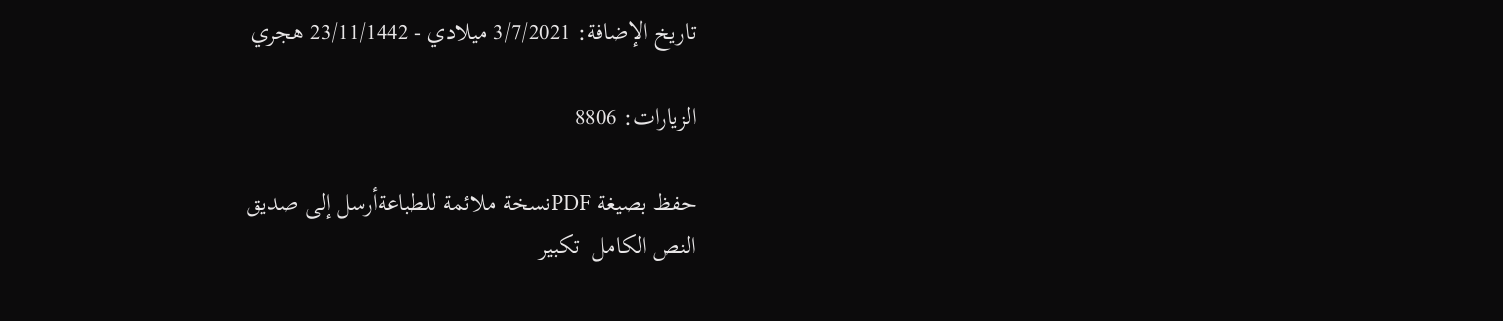تاريخ الإضافة: 3/7/2021 ميلادي - 23/11/1442 هجري

الزيارات: 8806

حفظ بصيغة PDFنسخة ملائمة للطباعةأرسل إلى صديق
النص الكامل  تكبير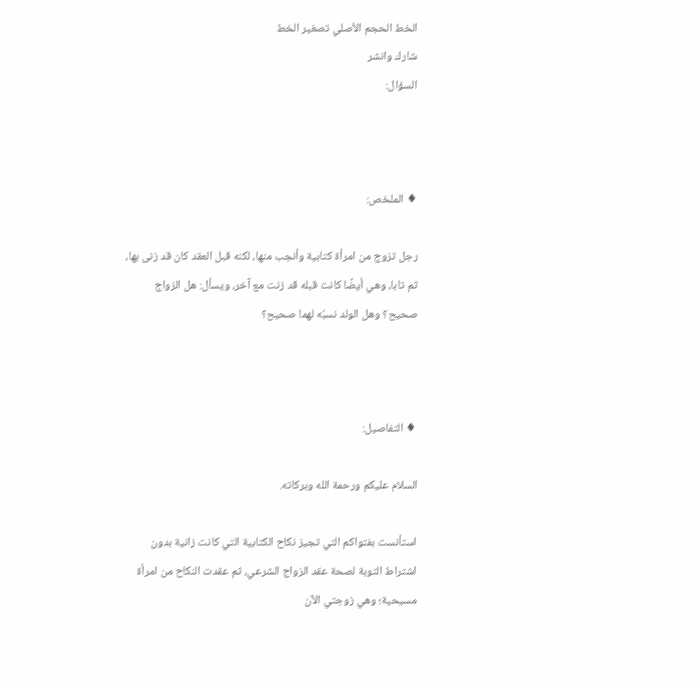الخط الحجم الأصلي تصغير الخط
شارك وانشر
السؤال:



♦ الملخص:

رجل تزوج من امرأة كتابية وأنجب منها، لكنه قبل العقد كان قد زنى بها، ثم تابا، وهي أيضًا كانت قبله قد زنت مع آخر، ويسأل: هل الزواج صحيح؟ وهل الولد نسبُه لهما صحيح؟



♦ التفاصيل:

السلام عليكم ورحمة الله وبركاته.

استأنست بفتواكم التي تجيز نكاح الكتابية التي كانت زانية بدون اشتراط التوبة لصحة عقد الزواج الشرعي، ثم عقدت النكاح من امرأة مسيحية؛ وهي زوجتي الآن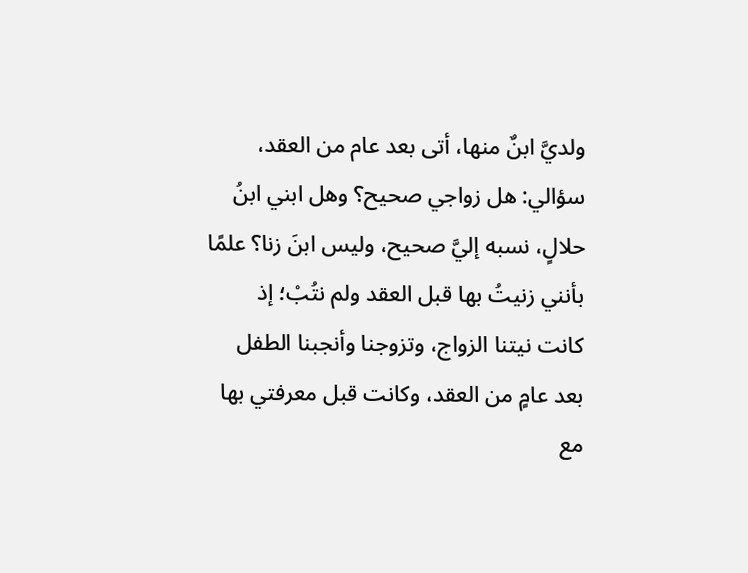ولديَّ ابنٌ منها، أتى بعد عام من العقد، سؤالي: هل زواجي صحيح؟ وهل ابني ابنُ حلالٍ، نسبه إليَّ صحيح، وليس ابنَ زنا؟ علمًا بأنني زنيتُ بها قبل العقد ولم نتُبْ؛ إذ كانت نيتنا الزواج، وتزوجنا وأنجبنا الطفل بعد عامٍ من العقد، وكانت قبل معرفتي بها مع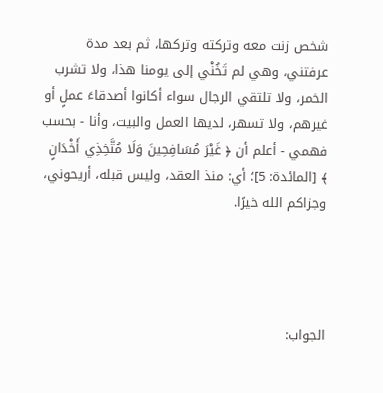شخص زنت معه وتركته وتركها، ثم بعد مدة عرفتني، وهي لم تَخُنْي إلى يومنا هذا، ولا تشرب الخمر، ولا تلتقي الرجال سواء أكانوا أصدقاءَ عملٍ أو غيرهم، ولا تسهر، لديها العمل والبيت، وأنا - بحسب فهمي - أعلم أن ﴿ غَيْرَ مُسَافِحِينَ وَلَا مُتَّخِذِي أَخْدَانٍ ﴾ [المائدة: 5]؛ أي: منذ العقد، وليس قبله، أريحوني، وجزاكم الله خيرًا.




الجواب: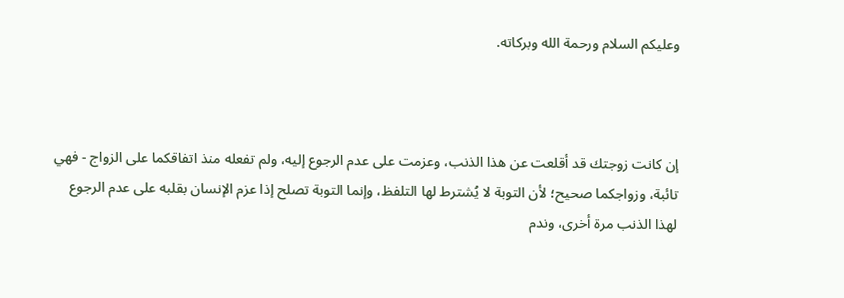وعليكم السلام ورحمة الله وبركاته.



إن كانت زوجتك قد أقلعت عن هذا الذنب، وعزمت على عدم الرجوع إليه، ولم تفعله منذ اتفاقكما على الزواج - فهي تائبة، وزواجكما صحيح؛ لأن التوبة لا يُشترط لها التلفظ، وإنما التوبة تصلح إذا عزم الإنسان بقلبه على عدم الرجوع لهذا الذنب مرة أخرى، وندم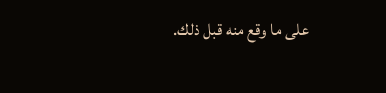على ما وقع منه قبل ذلك.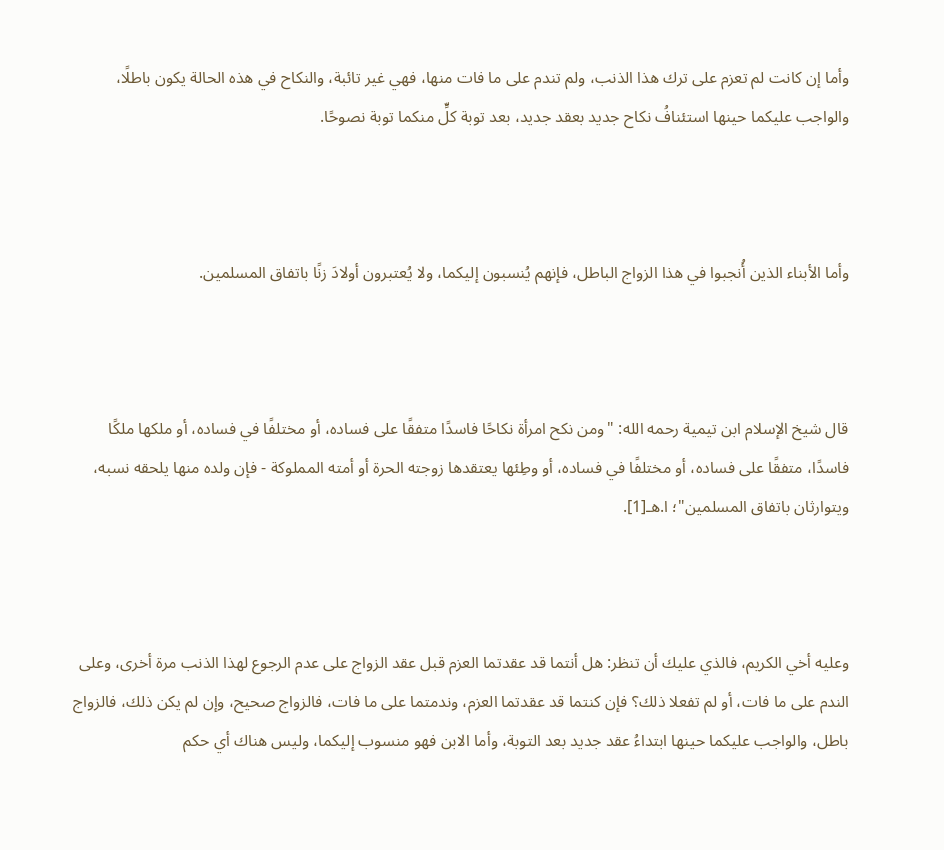وأما إن كانت لم تعزم على ترك هذا الذنب، ولم تندم على ما فات منها، فهي غير تائبة، والنكاح في هذه الحالة يكون باطلًا، والواجب عليكما حينها استئنافُ نكاح جديد بعقد جديد، بعد توبة كلٍّ منكما توبة نصوحًا.



وأما الأبناء الذين أُنجبوا في هذا الزواج الباطل، فإنهم يُنسبون إليكما، ولا يُعتبرون أولادَ زنًا باتفاق المسلمين.



قال شيخ الإسلام ابن تيمية رحمه الله: "ومن نكح امرأة نكاحًا فاسدًا متفقًا على فساده، أو مختلفًا في فساده، أو ملكها ملكًا فاسدًا، متفقًا على فساده، أو مختلفًا في فساده، أو وطِئها يعتقدها زوجته الحرة أو أمته المملوكة - فإن ولده منها يلحقه نسبه، ويتوارثان باتفاق المسلمين"؛ ا.هـ[1].



وعليه أخي الكريم، فالذي عليك أن تنظر: هل أنتما قد عقدتما العزم قبل عقد الزواج على عدم الرجوع لهذا الذنب مرة أخرى، وعلى الندم على ما فات، أو لم تفعلا ذلك؟ فإن كنتما قد عقدتما العزم، وندمتما على ما فات، فالزواج صحيح، وإن لم يكن ذلك، فالزواج باطل، والواجب عليكما حينها ابتداءُ عقد جديد بعد التوبة، وأما الابن فهو منسوب إليكما، وليس هناك أي حكم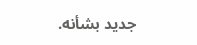جديد بشأنه.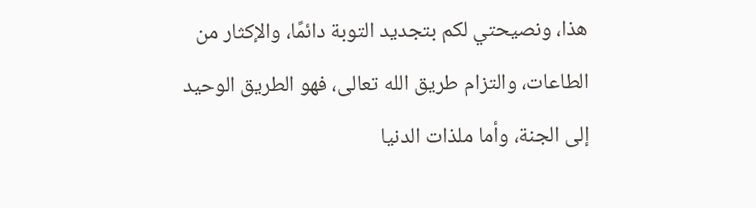هذا، ونصيحتي لكم بتجديد التوبة دائمًا، والإكثار من الطاعات، والتزام طريق الله تعالى، فهو الطريق الوحيد إلى الجنة، وأما ملذات الدنيا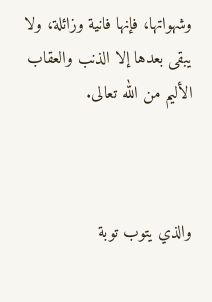وشهواتها، فإنها فانية وزائلة، ولا يبقى بعدها إلا الذنب والعقاب الأليم من الله تعالى.



والذي يتوب توبة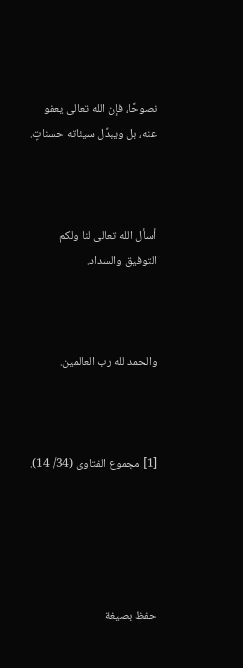نصوحًا، فإن الله تعالى يعفو عنه، بل ويبدِّل سيئاته حسناتٍ.



أسأل الله تعالى لنا ولكم التوفيق والسداد.



والحمد لله رب العالمين.



[1] مجموع الفتاوى (34/ 14).





حفظ بصيغة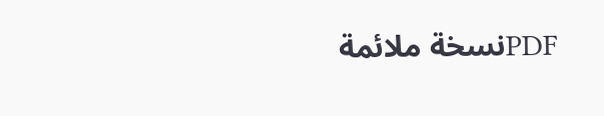PDFنسخة ملائمة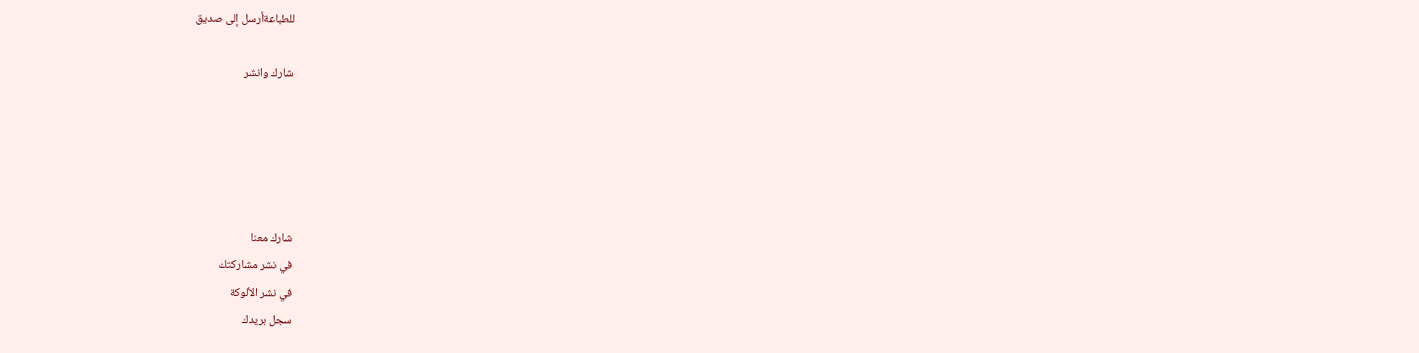للطباعةأرسل إلى صديق

شارك وانشر





شارك معنا
في نشر مشاركتك
في نشر الألوكة
سجل بريدك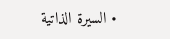• السيرة الذاتية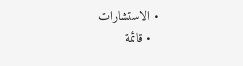• الاستشارات
  • قائمة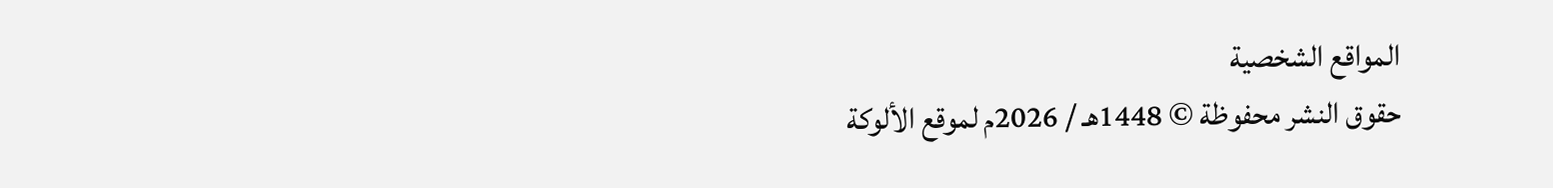المواقع الشخصية
حقوق النشر محفوظة © 1448هـ / 2026م لموقع الألوكة